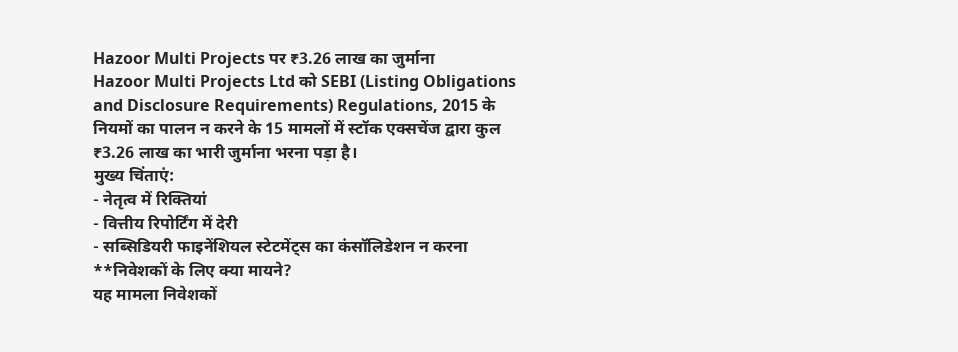Hazoor Multi Projects पर ₹3.26 लाख का जुर्माना
Hazoor Multi Projects Ltd को SEBI (Listing Obligations and Disclosure Requirements) Regulations, 2015 के नियमों का पालन न करने के 15 मामलों में स्टॉक एक्सचेंज द्वारा कुल ₹3.26 लाख का भारी जुर्माना भरना पड़ा है।
मुख्य चिंताएं:
- नेतृत्व में रिक्तियां
- वित्तीय रिपोर्टिंग में देरी
- सब्सिडियरी फाइनेंशियल स्टेटमेंट्स का कंसॉलिडेशन न करना
**निवेशकों के लिए क्या मायने?
यह मामला निवेशकों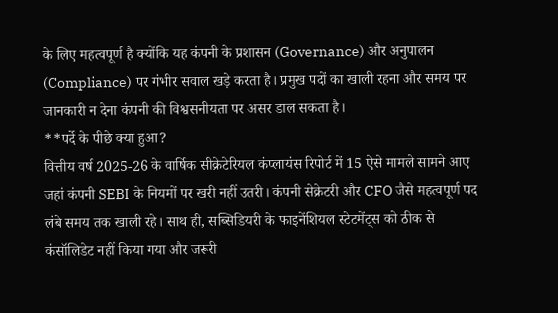के लिए महत्वपूर्ण है क्योंकि यह कंपनी के प्रशासन (Governance) और अनुपालन (Compliance) पर गंभीर सवाल खड़े करता है। प्रमुख पदों का खाली रहना और समय पर जानकारी न देना कंपनी की विश्वसनीयता पर असर डाल सकता है।
**पर्दे के पीछे क्या हुआ?
वित्तीय वर्ष 2025-26 के वार्षिक सीक्रेटेरियल कंप्लायंस रिपोर्ट में 15 ऐसे मामले सामने आए जहां कंपनी SEBI के नियमों पर खरी नहीं उतरी। कंपनी सेक्रेटरी और CFO जैसे महत्वपूर्ण पद लंबे समय तक खाली रहे। साथ ही, सब्सिडियरी के फाइनेंशियल स्टेटमेंट्स को ठीक से कंसॉलिडेट नहीं किया गया और जरूरी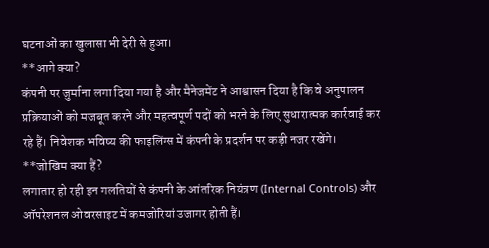घटनाओं का खुलासा भी देरी से हुआ।
**आगे क्या?
कंपनी पर जुर्माना लगा दिया गया है और मैनेजमेंट ने आश्वासन दिया है कि वे अनुपालन प्रक्रियाओं को मजबूत करने और महत्वपूर्ण पदों को भरने के लिए सुधारात्मक कार्रवाई कर रहे हैं। निवेशक भविष्य की फाइलिंग्स में कंपनी के प्रदर्शन पर कड़ी नजर रखेंगे।
**जोखिम क्या हैं?
लगातार हो रही इन गलतियों से कंपनी के आंतरिक नियंत्रण (Internal Controls) और ऑपरेशनल ओवरसाइट में कमजोरियां उजागर होती हैं।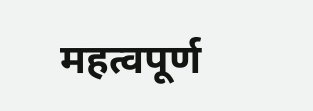महत्वपूर्ण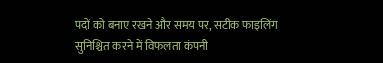पदों को बनाए रखने और समय पर, सटीक फाइलिंग सुनिश्चित करने में विफलता कंपनी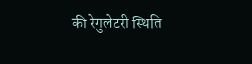की रेगुलेटरी स्थिति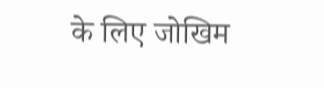के लिए जोखिम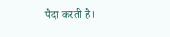पैदा करती है।